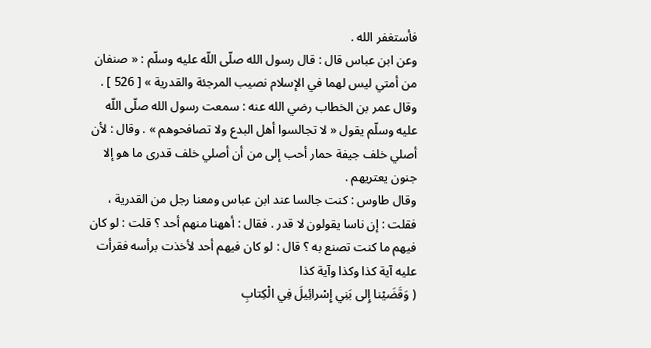فأستغفر الله .
وعن ابن عباس قال : قال رسول الله صلّى اللّه عليه وسلّم : « صنفان من أمتي ليس لهما في الإسلام نصيب المرجئة والقدرية » [ 526 ] .
وقال عمر بن الخطاب رضي الله عنه : سمعت رسول الله صلّى اللّه عليه وسلّم يقول « لا تجالسوا أهل البدع ولا تصافحوهم » . وقال : لأن أصلي خلف جيفة حمار أحب إلى من أن أصلي خلف قدرى ما هو إلا جنون يعتريهم .
وقال طاوس : كنت جالسا عند ابن عباس ومعنا رجل من القدرية ، فقلت : إن ناسا يقولون لا قدر . فقال : أههنا منهم أحد ؟ قلت : لو كان فيهم ما كنت تصنع به ؟ قال : لو كان فيهم أحد لأخذت برأسه فقرأت عليه آية كذا وكذا وآية كذا
( وَقَضَيْنا إِلى بَنِي إِسْرائِيلَ فِي الْكِتابِ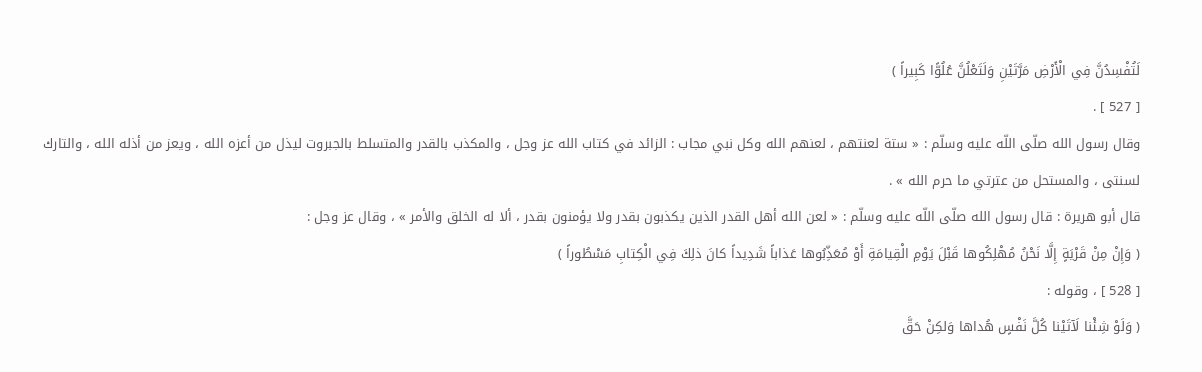لَتُفْسِدُنَّ فِي الْأَرْضِ مَرَّتَيْنِ وَلَتَعْلُنَّ عُلُوًّا كَبِيراً )
[ 527 ] .
وقال رسول الله صلّى اللّه عليه وسلّم : « ستة لعنتهم ، لعنهم الله وكل نبي مجاب : الزائد في كتاب الله عز وجل ، والمكذب بالقدر والمتسلط بالجبروت ليذل من أعزه الله ، ويعز من أذله الله ، والتارك لسنتى ، والمستحل من عترتي ما حرم الله » .
قال أبو هريرة : قال رسول الله صلّى اللّه عليه وسلّم : « لعن الله أهل القدر الذين يكذبون بقدر ولا يؤمنون بقدر ، ألا له الخلق والأمر » ، وقال عز وجل :
( وَإِنْ مِنْ قَرْيَةٍ إِلَّا نَحْنُ مُهْلِكُوها قَبْلَ يَوْمِ الْقِيامَةِ أَوْ مُعَذِّبُوها عَذاباً شَدِيداً كانَ ذلِكَ فِي الْكِتابِ مَسْطُوراً )
[ 528 ] ، وقوله :
( وَلَوْ شِئْنا لَآتَيْنا كُلَّ نَفْسٍ هُداها وَلكِنْ حَقَّ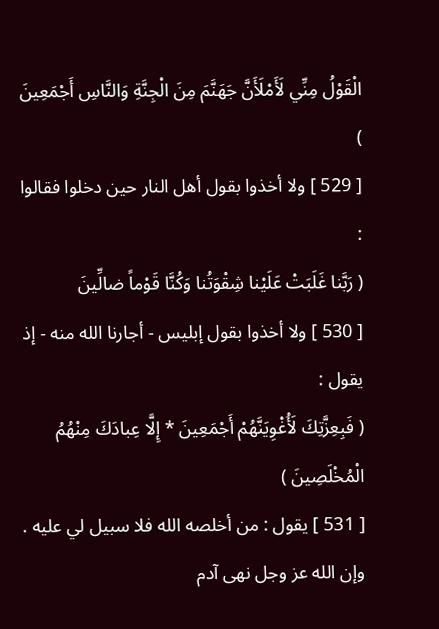الْقَوْلُ مِنِّي لَأَمْلَأَنَّ جَهَنَّمَ مِنَ الْجِنَّةِ وَالنَّاسِ أَجْمَعِينَ )
[ 529 ] ولا أخذوا بقول أهل النار حين دخلوا فقالوا :
( رَبَّنا غَلَبَتْ عَلَيْنا شِقْوَتُنا وَكُنَّا قَوْماً ضالِّينَ
[ 530 ] ولا أخذوا بقول إبليس - أجارنا الله منه - إذ يقول :
( فَبِعِزَّتِكَ لَأُغْوِيَنَّهُمْ أَجْمَعِينَ * إِلَّا عِبادَكَ مِنْهُمُ الْمُخْلَصِينَ )
[ 531 ] يقول : من أخلصه الله فلا سبيل لي عليه . وإن الله عز وجل نهى آدم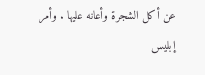عن أكل الشجرة وأعانه عليها . وأمر إبليس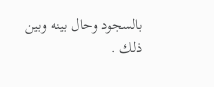بالسجود وحال بينه وبين ذلك .